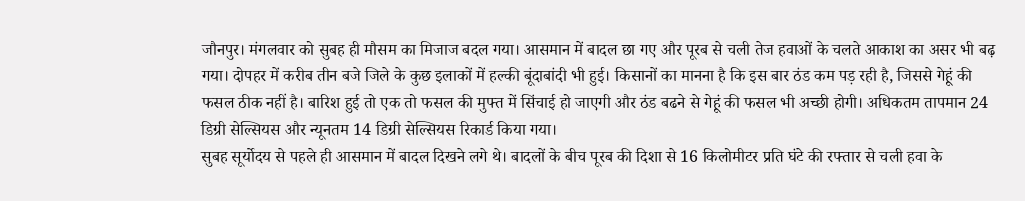जौनपुर। मंगलवार को सुबह ही मौसम का मिजाज बदल गया। आसमान में बादल छा गए और पूरब से चली तेज हवाओं के चलते आकाश का असर भी बढ़ गया। दोपहर में करीब तीन बजे जिले के कुछ इलाकों में हल्की बूंदाबांदी भी हुई। किसानों का मानना है कि इस बार ठंड कम पड़ रही है, जिससे गेहूं की फसल ठीक नहीं है। बारिश हुई तो एक तो फसल की मुफ्त में सिंचाई हो जाएगी और ठंड बढने से गेहूं की फसल भी अच्छी होगी। अधिकतम तापमान 24 डिग्री सेल्सियस और न्यूनतम 14 डिग्री सेल्सियस रिकार्ड किया गया।
सुबह सूर्योदय से पहले ही आसमान में बादल दिखने लगे थे। बादलों के बीच पूरब की दिशा से 16 किलोमीटर प्रति घंटे की रफ्तार से चली हवा के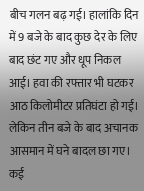बीच गलन बढ़ गई। हालांकि दिन में 9 बजे के बाद कुछ देर के लिए बाद छंट गए और धूप निकल आई। हवा की रफ्तार भी घटकर आठ किलोमीटर प्रतिघंटा हो गई। लेकिन तीन बजे के बाद अचानक आसमान में घने बादल छा गए। कई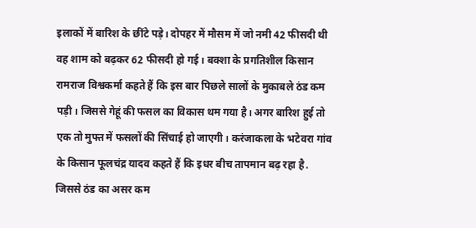इलाकों में बारिश के छींटे पड़े। दोपहर में मौसम में जो नमी 42 फीसदी थी वह शाम को बढ़कर 62 फीसदी हो गई। बक्शा के प्रगतिशील किसान रामराज विश्वकर्मा कहते हैं कि इस बार पिछले सालों के मुकाबले ठंड कम पड़ी। जिससे गेहूं की फसल का विकास थम गया है। अगर बारिश हुई तो एक तो मुफ्त में फसलों की सिंचाई हो जाएगी। करंजाकला के भटेवरा गांव के किसान फूलचंद्र यादव कहते हैं कि इधर बीच तापमान बढ़ रहा है. जिससे ठंड का असर कम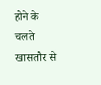होने के चलते खासतौर से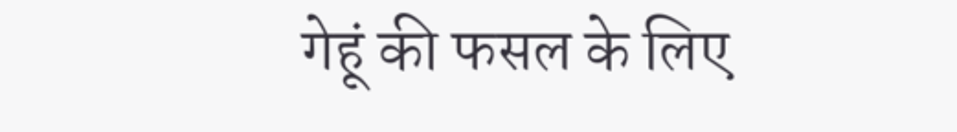गेहूं की फसल के लिए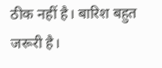ठीक नहीं है। बारिश बहुत जरूरी है।